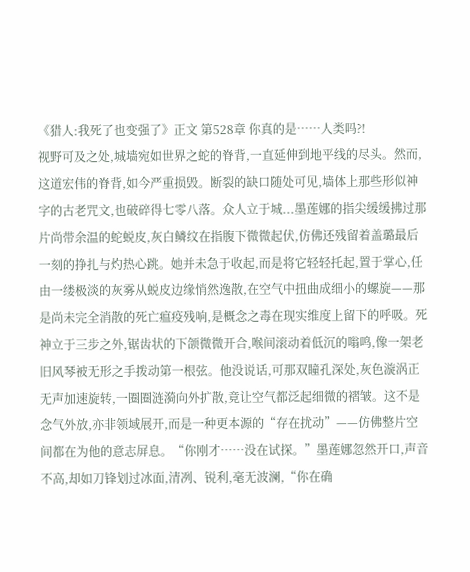《猎人:我死了也变强了》正文 第528章 你真的是……人类吗?!
视野可及之处,城墙宛如世界之蛇的脊背,一直延伸到地平线的尽头。然而,这道宏伟的脊背,如今严重损毁。断裂的缺口随处可见,墙体上那些形似神字的古老咒文,也破碎得七零八落。众人立于城...墨莲娜的指尖缓缓拂过那片尚带余温的蛇蜕皮,灰白鳞纹在指腹下微微起伏,仿佛还残留着盖璐最后一刻的挣扎与灼热心跳。她并未急于收起,而是将它轻轻托起,置于掌心,任由一缕极淡的灰雾从蜕皮边缘悄然逸散,在空气中扭曲成细小的螺旋——那是尚未完全消散的死亡瘟疫残响,是概念之毒在现实维度上留下的呼吸。死神立于三步之外,锯齿状的下颌微微开合,喉间滚动着低沉的嗡鸣,像一架老旧风琴被无形之手拨动第一根弦。他没说话,可那双瞳孔深处,灰色漩涡正无声加速旋转,一圈圈涟漪向外扩散,竟让空气都泛起细微的褶皱。这不是念气外放,亦非领域展开,而是一种更本源的“存在扰动”——仿佛整片空间都在为他的意志屏息。“你刚才……没在试探。”墨莲娜忽然开口,声音不高,却如刀锋划过冰面,清冽、锐利,毫无波澜,“你在确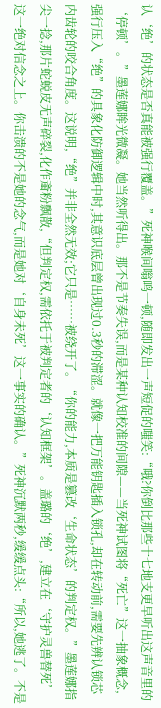认‘绝’的状态是否真能被强行覆盖。”死神喉间嗡鸣一顿,随即发出一声短促的嗤笑:“哦?你倒比那些十七地支更早听出这声音里的‘停顿’。”墨莲娜眸光微凝。她当然听得出。那不是节奏失误,而是某种认知校准的间隙——当死神试图将“死亡”这一抽象概念,强行压入“绝”的具象化防御逻辑中时,其意识底层曾出现过0.3秒的滞涩。就像一把万能钥匙插入锁孔,却在转动前,需要先辨认锁芯内齿轮的咬合角度。这说明,“绝”并非全然无效;它只是……被绕开了。“你的能力,本质是篡改‘生命状态’的判定权。”墨莲娜指尖一捻,那片蛇蜕皮无声碎裂,化作齑粉飘散,“但判定权,需依托于被判定者的‘认知框架’。盖璐的‘绝’,建立在‘守护灵兽替死’这一绝对信念之上。你击溃的不是她的念气,而是她对‘自身未死’这一事实的确认。”死神沉默两秒,缓缓点头:“所以,她逃了。不是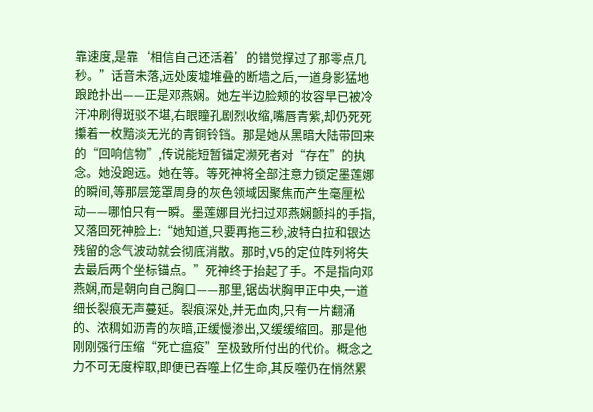靠速度,是靠‘相信自己还活着’的错觉撑过了那零点几秒。”话音未落,远处废墟堆叠的断墙之后,一道身影猛地踉跄扑出——正是邓燕娴。她左半边脸颊的妆容早已被冷汗冲刷得斑驳不堪,右眼瞳孔剧烈收缩,嘴唇青紫,却仍死死攥着一枚黯淡无光的青铜铃铛。那是她从黑暗大陆带回来的“回响信物”,传说能短暂锚定濒死者对“存在”的执念。她没跑远。她在等。等死神将全部注意力锁定墨莲娜的瞬间,等那层笼罩周身的灰色领域因聚焦而产生毫厘松动——哪怕只有一瞬。墨莲娜目光扫过邓燕娴颤抖的手指,又落回死神脸上:“她知道,只要再拖三秒,波特白拉和银达残留的念气波动就会彻底消散。那时,V5的定位阵列将失去最后两个坐标锚点。”死神终于抬起了手。不是指向邓燕娴,而是朝向自己胸口——那里,锯齿状胸甲正中央,一道细长裂痕无声蔓延。裂痕深处,并无血肉,只有一片翻涌的、浓稠如沥青的灰暗,正缓慢渗出,又缓缓缩回。那是他刚刚强行压缩“死亡瘟疫”至极致所付出的代价。概念之力不可无度榨取,即便已吞噬上亿生命,其反噬仍在悄然累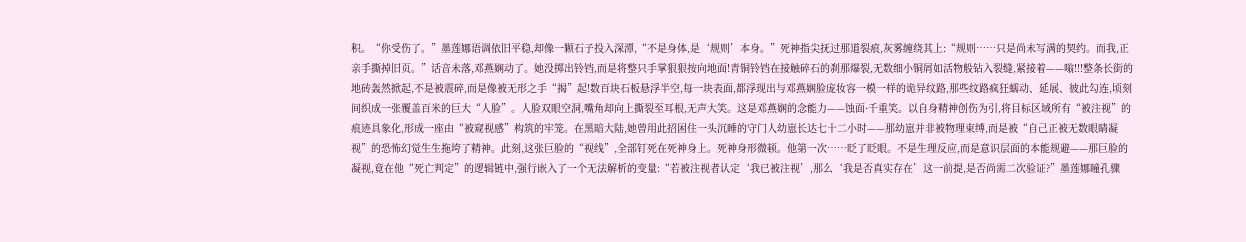积。“你受伤了。”墨莲娜语调依旧平稳,却像一颗石子投入深潭,“不是身体,是‘规则’本身。”死神指尖抚过那道裂痕,灰雾缠绕其上:“规则……只是尚未写满的契约。而我,正亲手撕掉旧页。”话音未落,邓燕娴动了。她没掷出铃铛,而是将整只手掌狠狠按向地面!青铜铃铛在接触碎石的刹那爆裂,无数细小铜屑如活物般钻入裂缝,紧接着——嗡!!!整条长街的地砖轰然掀起,不是被震碎,而是像被无形之手“揭”起!数百块石板悬浮半空,每一块表面,都浮现出与邓燕娴脸庞妆容一模一样的诡异纹路,那些纹路疯狂蠕动、延展、彼此勾连,顷刻间织成一张覆盖百米的巨大“人脸”。人脸双眼空洞,嘴角却向上撕裂至耳根,无声大笑。这是邓燕娴的念能力——蚀面·千重笑。以自身精神创伤为引,将目标区域所有“被注视”的痕迹具象化,形成一座由“被窥视感”构筑的牢笼。在黑暗大陆,她曾用此招困住一头沉睡的守门人幼崽长达七十二小时——那幼崽并非被物理束缚,而是被“自己正被无数眼睛凝视”的恐怖幻觉生生拖垮了精神。此刻,这张巨脸的“视线”,全部钉死在死神身上。死神身形微顿。他第一次……眨了眨眼。不是生理反应,而是意识层面的本能规避——那巨脸的凝视,竟在他“死亡判定”的逻辑链中,强行嵌入了一个无法解析的变量:“若被注视者认定‘我已被注视’,那么‘我是否真实存在’这一前提,是否尚需二次验证?”墨莲娜瞳孔骤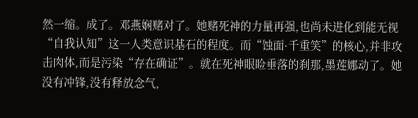然一缩。成了。邓燕娴赌对了。她赌死神的力量再强,也尚未进化到能无视“自我认知”这一人类意识基石的程度。而“蚀面·千重笑”的核心,并非攻击肉体,而是污染“存在确证”。就在死神眼睑垂落的刹那,墨莲娜动了。她没有冲锋,没有释放念气,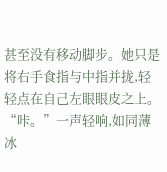甚至没有移动脚步。她只是将右手食指与中指并拢,轻轻点在自己左眼眼皮之上。“咔。”一声轻响,如同薄冰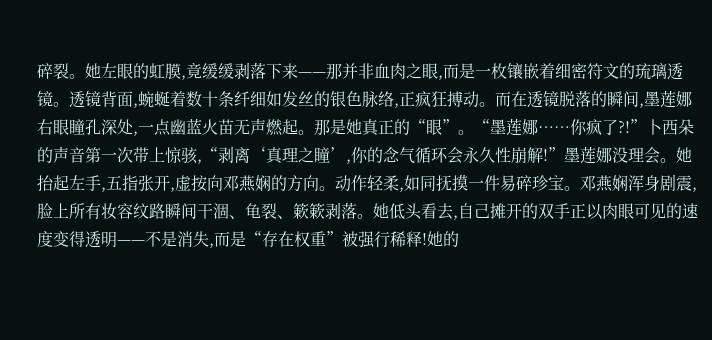碎裂。她左眼的虹膜,竟缓缓剥落下来——那并非血肉之眼,而是一枚镶嵌着细密符文的琉璃透镜。透镜背面,蜿蜒着数十条纤细如发丝的银色脉络,正疯狂搏动。而在透镜脱落的瞬间,墨莲娜右眼瞳孔深处,一点幽蓝火苗无声燃起。那是她真正的“眼”。“墨莲娜……你疯了?!”卜西朵的声音第一次带上惊骇,“剥离‘真理之瞳’,你的念气循环会永久性崩解!”墨莲娜没理会。她抬起左手,五指张开,虚按向邓燕娴的方向。动作轻柔,如同抚摸一件易碎珍宝。邓燕娴浑身剧震,脸上所有妆容纹路瞬间干涸、龟裂、簌簌剥落。她低头看去,自己摊开的双手正以肉眼可见的速度变得透明——不是消失,而是“存在权重”被强行稀释!她的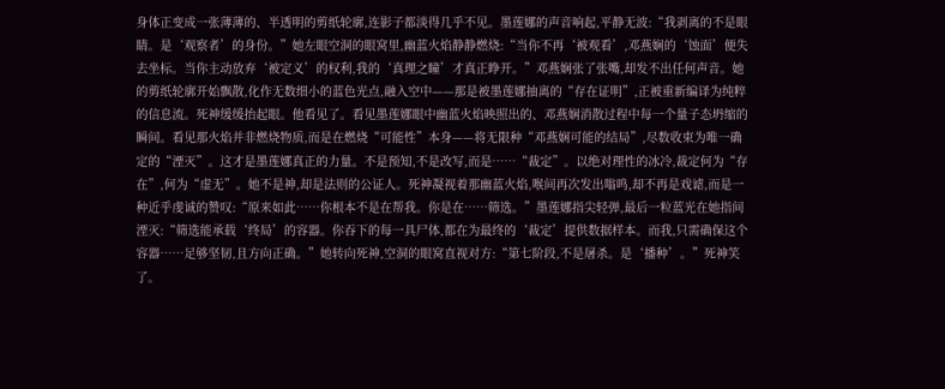身体正变成一张薄薄的、半透明的剪纸轮廓,连影子都淡得几乎不见。墨莲娜的声音响起,平静无波:“我剥离的不是眼睛。是‘观察者’的身份。”她左眼空洞的眼窝里,幽蓝火焰静静燃烧:“当你不再‘被观看’,邓燕娴的‘蚀面’便失去坐标。当你主动放弃‘被定义’的权利,我的‘真理之瞳’才真正睁开。”邓燕娴张了张嘴,却发不出任何声音。她的剪纸轮廓开始飘散,化作无数细小的蓝色光点,融入空中——那是被墨莲娜抽离的“存在证明”,正被重新编译为纯粹的信息流。死神缓缓抬起眼。他看见了。看见墨莲娜眼中幽蓝火焰映照出的、邓燕娴消散过程中每一个量子态坍缩的瞬间。看见那火焰并非燃烧物质,而是在燃烧“可能性”本身——将无限种“邓燕娴可能的结局”,尽数收束为唯一确定的“湮灭”。这才是墨莲娜真正的力量。不是预知,不是改写,而是……“裁定”。以绝对理性的冰冷,裁定何为“存在”,何为“虚无”。她不是神,却是法则的公证人。死神凝视着那幽蓝火焰,喉间再次发出嗡鸣,却不再是戏谑,而是一种近乎虔诚的赞叹:“原来如此……你根本不是在帮我。你是在……筛选。”墨莲娜指尖轻弹,最后一粒蓝光在她指间湮灭:“筛选能承载‘终局’的容器。你吞下的每一具尸体,都在为最终的‘裁定’提供数据样本。而我,只需确保这个容器……足够坚韧,且方向正确。”她转向死神,空洞的眼窝直视对方:“第七阶段,不是屠杀。是‘播种’。”死神笑了。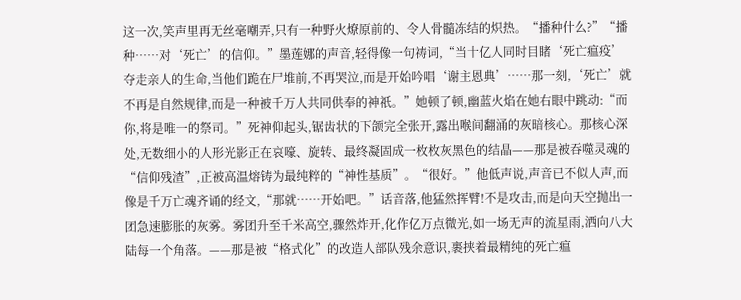这一次,笑声里再无丝毫嘲弄,只有一种野火燎原前的、令人骨髓冻结的炽热。“播种什么?”“播种……对‘死亡’的信仰。”墨莲娜的声音,轻得像一句祷词,“当十亿人同时目睹‘死亡瘟疫’夺走亲人的生命,当他们跪在尸堆前,不再哭泣,而是开始吟唱‘谢主恩典’……那一刻,‘死亡’就不再是自然规律,而是一种被千万人共同供奉的神祇。”她顿了顿,幽蓝火焰在她右眼中跳动:“而你,将是唯一的祭司。”死神仰起头,锯齿状的下颌完全张开,露出喉间翻涌的灰暗核心。那核心深处,无数细小的人形光影正在哀嚎、旋转、最终凝固成一枚枚灰黑色的结晶——那是被吞噬灵魂的“信仰残渣”,正被高温熔铸为最纯粹的“神性基质”。“很好。”他低声说,声音已不似人声,而像是千万亡魂齐诵的经文,“那就……开始吧。”话音落,他猛然挥臂!不是攻击,而是向天空抛出一团急速膨胀的灰雾。雾团升至千米高空,骤然炸开,化作亿万点微光,如一场无声的流星雨,洒向八大陆每一个角落。——那是被“格式化”的改造人部队残余意识,裹挟着最精纯的死亡瘟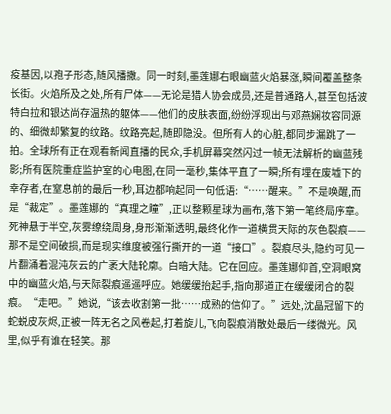疫基因,以孢子形态,随风播撒。同一时刻,墨莲娜右眼幽蓝火焰暴涨,瞬间覆盖整条长街。火焰所及之处,所有尸体——无论是猎人协会成员,还是普通路人,甚至包括波特白拉和银达尚存温热的躯体——他们的皮肤表面,纷纷浮现出与邓燕娴妆容同源的、细微却繁复的纹路。纹路亮起,随即隐没。但所有人的心脏,都同步漏跳了一拍。全球所有正在观看新闻直播的民众,手机屏幕突然闪过一帧无法解析的幽蓝残影;所有医院重症监护室的心电图,在同一毫秒,集体平直了一瞬;所有埋在废墟下的幸存者,在窒息前的最后一秒,耳边都响起同一句低语:“……醒来。”不是唤醒,而是“裁定”。墨莲娜的“真理之瞳”,正以整颗星球为画布,落下第一笔终局序章。死神悬于半空,灰雾缭绕周身,身形渐渐透明,最终化作一道横贯天际的灰色裂痕——那不是空间破损,而是现实维度被强行撕开的一道“接口”。裂痕尽头,隐约可见一片翻涌着混沌灰云的广袤大陆轮廓。白暗大陆。它在回应。墨莲娜仰首,空洞眼窝中的幽蓝火焰,与天际裂痕遥遥呼应。她缓缓抬起手,指向那道正在缓缓闭合的裂痕。“走吧。”她说,“该去收割第一批……成熟的信仰了。”远处,沈晶冠留下的蛇蜕皮灰烬,正被一阵无名之风卷起,打着旋儿,飞向裂痕消散处最后一缕微光。风里,似乎有谁在轻笑。那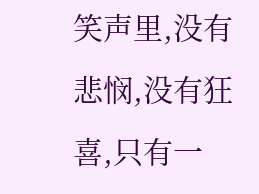笑声里,没有悲悯,没有狂喜,只有一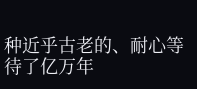种近乎古老的、耐心等待了亿万年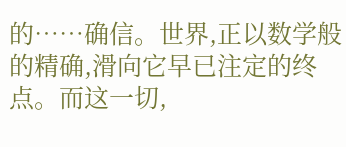的……确信。世界,正以数学般的精确,滑向它早已注定的终点。而这一切,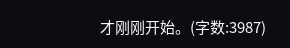才刚刚开始。(字数:3987)